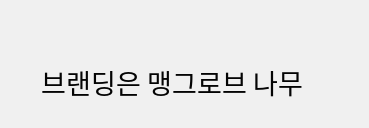브랜딩은 맹그로브 나무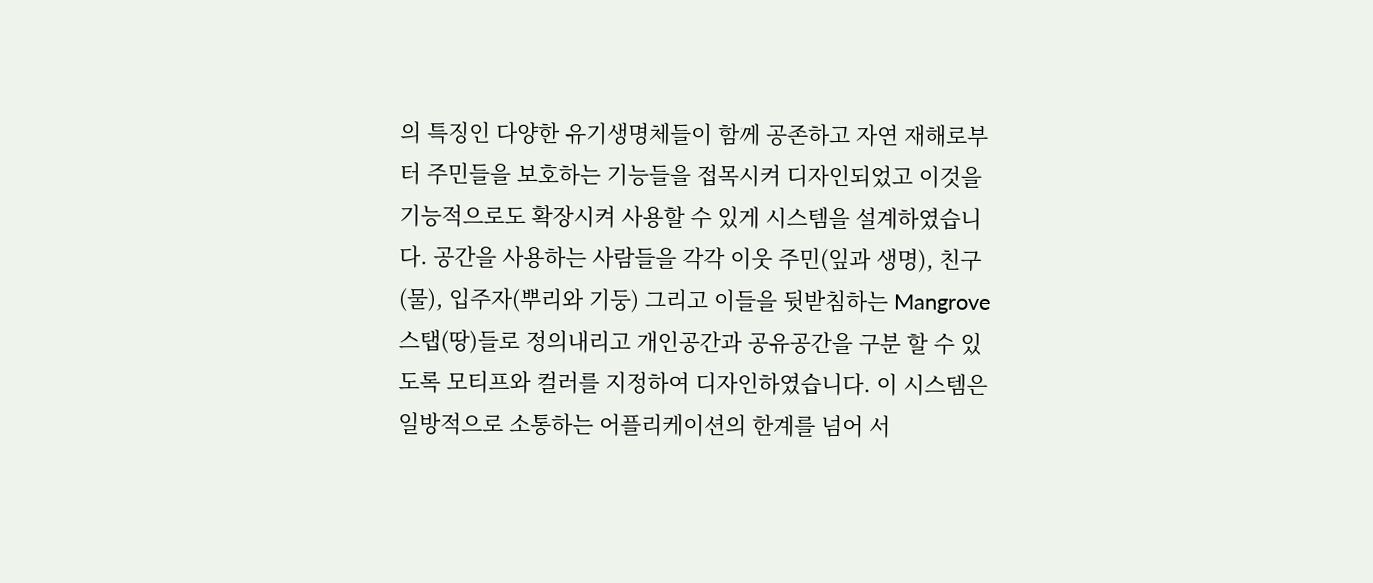의 특징인 다양한 유기생명체들이 함께 공존하고 자연 재해로부터 주민들을 보호하는 기능들을 접목시켜 디자인되었고 이것을 기능적으로도 확장시켜 사용할 수 있게 시스템을 설계하였습니다. 공간을 사용하는 사람들을 각각 이웃 주민(잎과 생명), 친구(물), 입주자(뿌리와 기둥) 그리고 이들을 뒷받침하는 Mangrove 스탭(땅)들로 정의내리고 개인공간과 공유공간을 구분 할 수 있도록 모티프와 컬러를 지정하여 디자인하였습니다. 이 시스템은 일방적으로 소통하는 어플리케이션의 한계를 넘어 서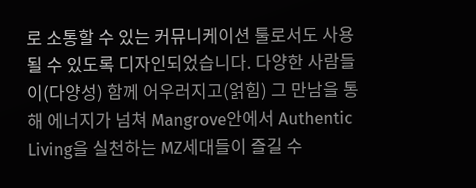로 소통할 수 있는 커뮤니케이션 툴로서도 사용될 수 있도록 디자인되었습니다. 다양한 사람들이(다양성) 함께 어우러지고(얽힘) 그 만남을 통해 에너지가 넘쳐 Mangrove안에서 Authentic Living을 실천하는 MZ세대들이 즐길 수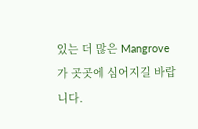있는 더 많은 Mangrove가 곳곳에 심어지길 바랍니다.